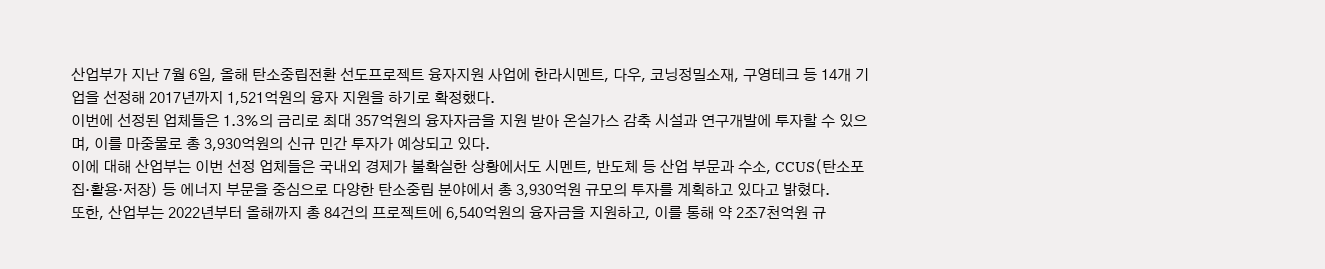산업부가 지난 7월 6일, 올해 탄소중립전환 선도프로젝트 융자지원 사업에 한라시멘트, 다우, 코닝정밀소재, 구영테크 등 14개 기업을 선정해 2017년까지 1,521억원의 융자 지원을 하기로 확정했다.
이번에 선정된 업체들은 1.3%의 금리로 최대 357억원의 융자자금을 지원 받아 온실가스 감축 시설과 연구개발에 투자할 수 있으며, 이를 마중물로 총 3,930억원의 신규 민간 투자가 예상되고 있다.
이에 대해 산업부는 이번 선정 업체들은 국내외 경제가 불확실한 상황에서도 시멘트, 반도체 등 산업 부문과 수소, CCUS(탄소포집·활용·저장) 등 에너지 부문을 중심으로 다양한 탄소중립 분야에서 총 3,930억원 규모의 투자를 계획하고 있다고 밝혔다.
또한, 산업부는 2022년부터 올해까지 총 84건의 프로젝트에 6,540억원의 융자금을 지원하고, 이를 통해 약 2조7천억원 규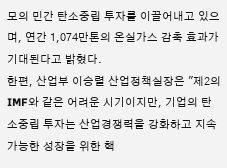모의 민간 탄소중립 투자를 이끌어내고 있으며, 연간 1,074만톤의 온실가스 감축 효과가 기대된다고 밝혔다.
한편, 산업부 이승렬 산업정책실장은 "제2의 IMF와 같은 어려운 시기이지만, 기업의 탄소중립 투자는 산업경쟁력을 강화하고 지속가능한 성장을 위한 핵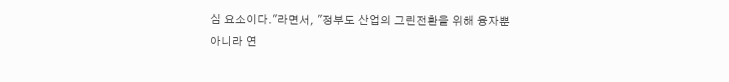심 요소이다."라면서, "정부도 산업의 그린전환을 위해 융자뿐 아니라 연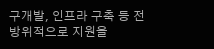구개발, 인프라 구축 등 전방위적으로 지원을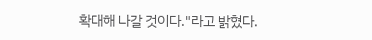확대해 나갈 것이다."라고 밝혔다.